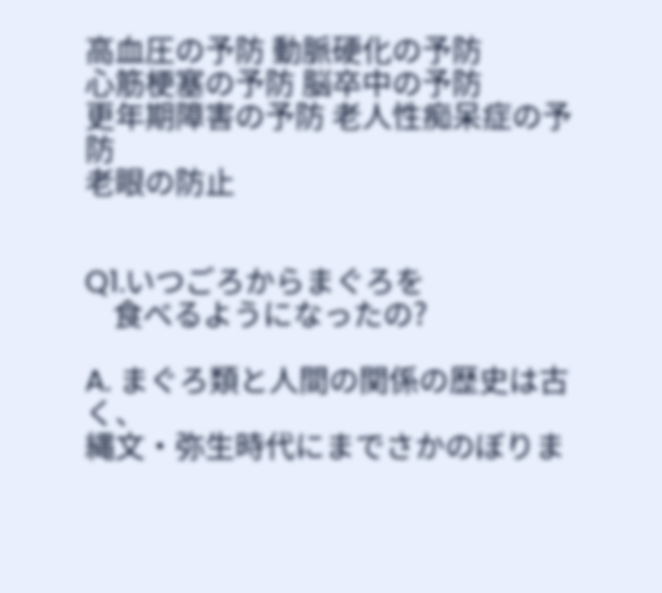高血圧の予防 動脈硬化の予防
心筋梗塞の予防 脳卒中の予防
更年期障害の予防 老人性痴呆症の予防
老眼の防止


Q1.いつごろからまぐろを
    食べるようになったの?

A. まぐろ類と人間の関係の歴史は古く、
縄文・弥生時代にまでさかのぼりま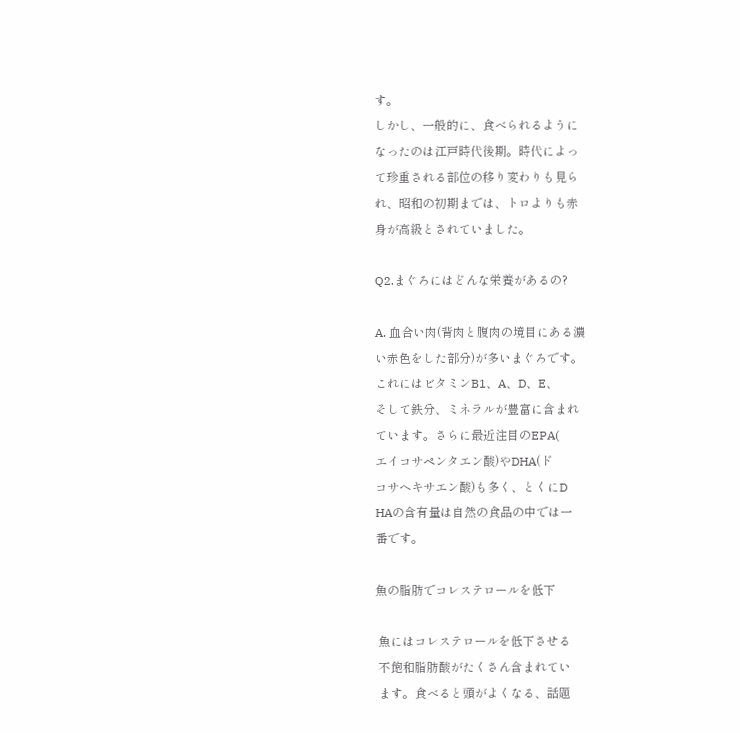す。
しかし、一般的に、食べられるように
なったのは江戸時代後期。時代によっ
て珍重される部位の移り変わりも見ら
れ、昭和の初期までは、トロよりも赤
身が高級とされていました。

Q2.まぐろにはどんな栄養があるの?

A. 血合い肉(背肉と腹肉の境目にある濃
い赤色をした部分)が多いまぐろです。
これにはビタミンB1、A、D、E、
そして鉄分、ミネラルが豊富に含まれ
ています。さらに最近注目のEPA(
エイコサペンタエン酸)やDHA(ド
コサヘキサエン酸)も多く、とくにD
HAの含有量は自然の食品の中では一
番です。

魚の脂肪でコレステロールを低下

 魚にはコレステロールを低下させる
 不飽和脂肪酸がたくさん含まれてい
 ます。食べると頭がよくなる、話題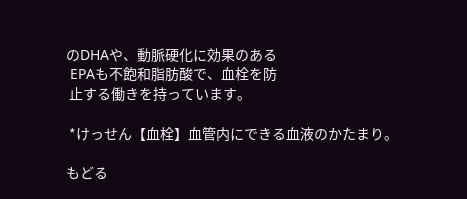のDHAや、動脈硬化に効果のある
 EPAも不飽和脂肪酸で、血栓を防
 止する働きを持っています。

 *けっせん【血栓】血管内にできる血液のかたまり。

もどる